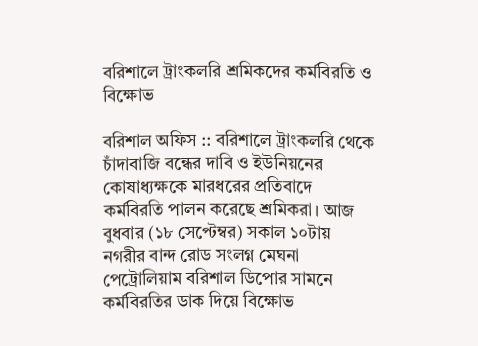বরিশালে ট্রাংকলরি শ্রমিকদের কর্মবিরতি ও বিক্ষোভ

বরিশাল অফিস :: বরিশালে ট্রাংকলরি থেকে চাঁদাবাজি বন্ধের দাবি ও ইউনিয়নের কোষাধ্যক্ষকে মারধরের প্রতিবাদে কর্মবিরতি পালন করেছে শ্রমিকরা। আজ বুধবার (১৮ সেপ্টেম্বর) সকাল ১০টায় নগরীর বান্দ রোড সংলগ্ন মেঘনা পেট্রোলিয়াম বরিশাল ডিপোর সামনে কর্মবিরতির ডাক দিয়ে বিক্ষোভ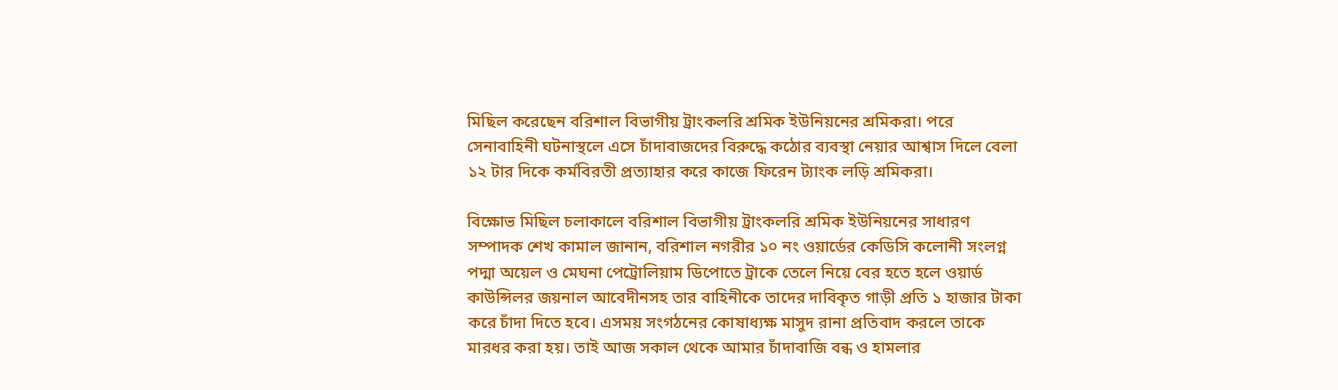মিছিল করেছেন বরিশাল বিভাগীয় ট্রাংকলরি শ্রমিক ইউনিয়নের শ্রমিকরা। পরে সেনাবাহিনী ঘটনাস্থলে এসে চাঁদাবাজদের বিরুদ্ধে কঠোর ব্যবস্থা নেয়ার আশ্বাস দিলে বেলা ১২ টার দিকে কর্মবিরতী প্রত্যাহার করে কাজে ফিরেন ট্যাংক লড়ি শ্রমিকরা।

বিক্ষোভ মিছিল চলাকালে বরিশাল বিভাগীয় ট্রাংকলরি শ্রমিক ইউনিয়নের সাধারণ সম্পাদক শেখ কামাল জানান, বরিশাল নগরীর ১০ নং ওয়ার্ডের কেডিসি কলোনী সংলগ্ন পদ্মা অয়েল ও মেঘনা পেট্রোলিয়াম ডিপোতে ট্রাকে তেলে নিয়ে বের হতে হলে ওয়ার্ড কাউন্সিলর জয়নাল আবেদীনসহ তার বাহিনীকে তাদের দাবিকৃত গাড়ী প্রতি ১ হাজার টাকা করে চাঁদা দিতে হবে। এসময় সংগঠনের কোষাধ্যক্ষ মাসুদ রানা প্রতিবাদ করলে তাকে মারধর করা হয়। তাই আজ সকাল থেকে আমার চাঁদাবাজি বন্ধ ও হামলার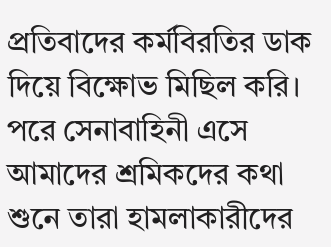প্রতিবাদের কর্মবিরতির ডাক দিয়ে বিক্ষোভ মিছিল করি। পরে সেনাবাহিনী এসে আমাদের শ্রমিকদের কথা শুনে তারা হামলাকারীদের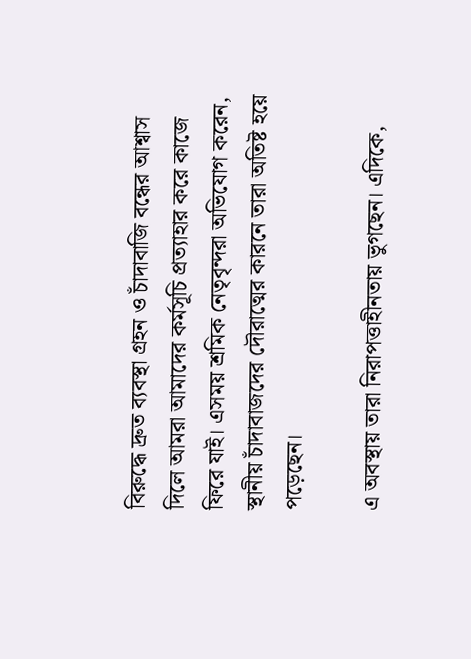বিরুদ্ধে দ্রুত ব্যবস্থা গ্রহন ও চাঁদাবাজি বন্ধের আশ্বাস দিলে আমরা আমাদের কর্মসূচি প্রত্যাহার করে কাজে ফিরে যাই। এসময় শ্রমিক নেতৃবৃন্দরা অভিযোগ করেন, স্থানীয় চাঁদাবাজদের দৌরাত্মের কারনে তারা অতিষ্ট হয়ে পড়েছেন।

এ অবস্থায় তারা নিরাপত্তাহীনতায় ভুগছেন। এদিকে,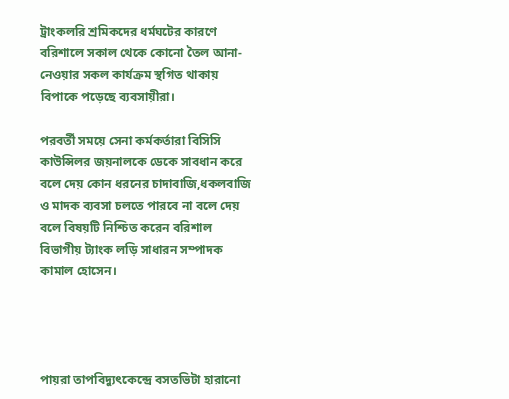ট্রাংকলরি শ্রমিকদের ধর্মঘটের কারণে বরিশালে সকাল থেকে কোনো তৈল আনা-নেওয়ার সকল কার্যক্রম স্থগিত থাকায় বিপাকে পড়েছে ব্যবসায়ীরা।

পরবর্তী সময়ে সেনা কর্মকর্তারা বিসিসি কাউন্সিলর জয়নালকে ডেকে সাবধান করে বলে দেয় কোন ধরনের চাদাবাজি,ধকলবাজি ও মাদক ব্যবসা চলতে পারবে না বলে দেয় বলে বিষয়টি নিশ্চিত করেন বরিশাল বিভাগীয় ট্যাংক লড়ি সাধারন সম্পাদক কামাল হোসেন।




পায়রা তাপবিদ্যুৎকেন্দ্রে বসতভিটা হারানো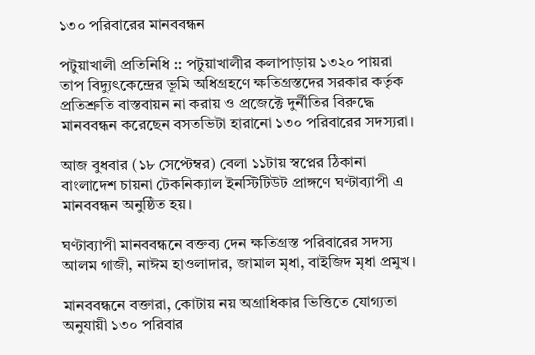১৩০ পরিবারের মানববন্ধন

পটুয়াখালী প্রতিনিধি :: পটুয়াখালীর কলাপাড়ায় ১৩২০ পায়রা তাপ বিদ্যুৎকেন্দ্রের ভূমি অধিগ্রহণে ক্ষতিগ্রস্তদের সরকার কর্তৃক প্রতিশ্রুতি বাস্তবায়ন না করায় ও প্রজেক্টে দুর্নীতির বিরুদ্ধে মানববন্ধন করেছেন বসতভিটা হারানো ১৩০ পরিবারের সদস্যরা।

আজ বুধবার (১৮ সেপ্টেম্বর) বেলা ১১টায় স্বপ্নের ঠিকানা বাংলাদেশ চায়না টেকনিক্যাল ইনস্টিটিউট প্রাঙ্গণে ঘণ্টাব্যাপী এ মানববন্ধন অনুষ্ঠিত হয়।

ঘণ্টাব্যাপী মানববন্ধনে বক্তব্য দেন ক্ষতিগ্রস্ত পরিবারের সদস্য আলম গাজী, নাঈম হাওলাদার, জামাল মৃধা, বাইজিদ মৃধা প্রমুখ।

মানববন্ধনে বক্তারা, কোটায় নয় অগ্রাধিকার ভিত্তিতে যোগ্যতা অনুযায়ী ১৩০ পরিবার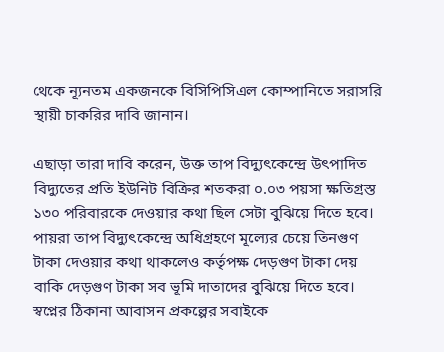থেকে ন্যূনতম একজনকে বিসিপিসিএল কোম্পানিতে সরাসরি স্থায়ী চাকরির দাবি জানান।

এছাড়া তারা দাবি করেন, উক্ত তাপ বিদ্যুৎকেন্দ্রে উৎপাদিত বিদ্যুতের প্রতি ইউনিট বিক্রির শতকরা ০.০৩ পয়সা ক্ষতিগ্রস্ত ১৩০ পরিবারকে দেওয়ার কথা ছিল সেটা বুঝিয়ে দিতে হবে। পায়রা তাপ বিদ্যুৎকেন্দ্রে অধিগ্রহণে মূল্যের চেয়ে তিনগুণ টাকা দেওয়ার কথা থাকলেও কর্তৃপক্ষ দেড়গুণ টাকা দেয় বাকি দেড়গুণ টাকা সব ভূমি দাতাদের বুঝিয়ে দিতে হবে। স্বপ্নের ঠিকানা আবাসন প্রকল্পের সবাইকে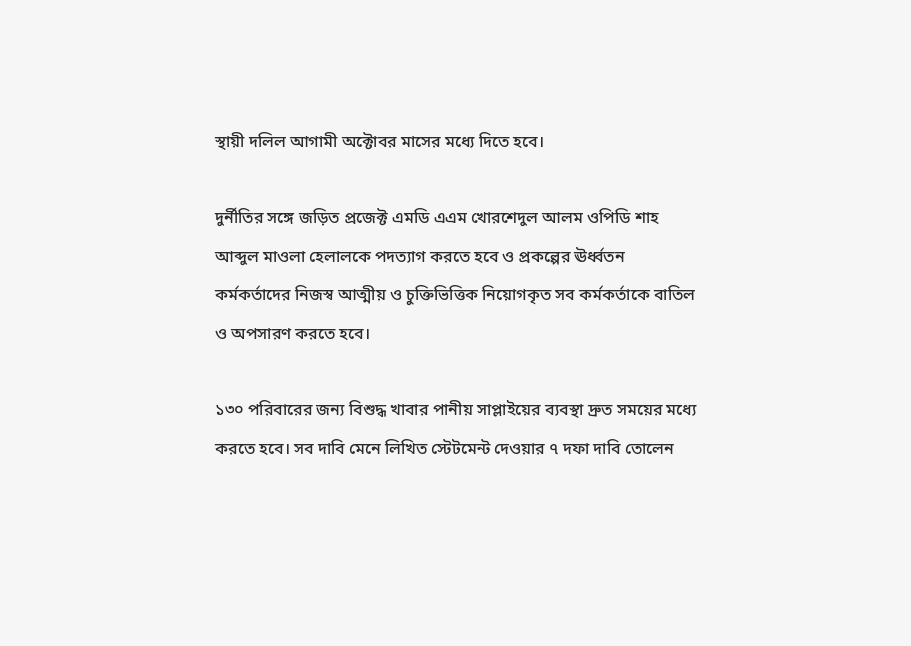স্থায়ী দলিল আগামী অক্টোবর মাসের মধ্যে দিতে হবে।

দুর্নীতির সঙ্গে জড়িত প্রজেক্ট এমডি এএম খোরশেদুল আলম ওপিডি শাহ আব্দুল মাওলা হেলালকে পদত্যাগ করতে হবে ও প্রকল্পের ঊর্ধ্বতন কর্মকর্তাদের নিজস্ব আত্মীয় ও চুক্তিভিত্তিক নিয়োগকৃত সব কর্মকর্তাকে বাতিল ও অপসারণ করতে হবে।

১৩০ পরিবারের জন্য বিশুদ্ধ খাবার পানীয় সাপ্লাইয়ের ব্যবস্থা দ্রুত সময়ের মধ্যে করতে হবে। সব দাবি মেনে লিখিত স্টেটমেন্ট দেওয়ার ৭ দফা দাবি তোলেন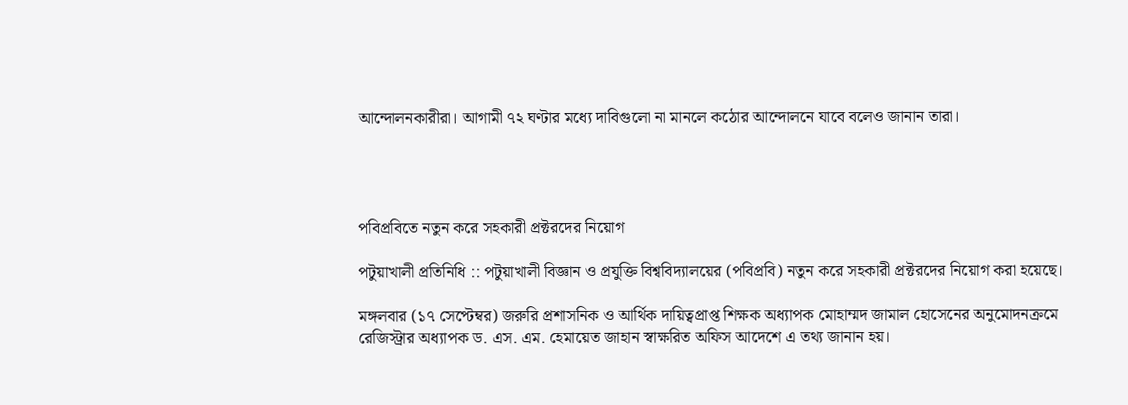আন্দোলনকারীরা। আগামী ৭২ ঘণ্টার মধ্যে দাবিগুলো না মানলে কঠোর আন্দোলনে যাবে বলেও জানান তারা।




পবিপ্রবিতে নতুন করে সহকারী প্রক্টরদের নিয়োগ

পটুয়াখালী প্রতিনিধি :: পটুয়াখালী বিজ্ঞান ও প্রযুক্তি বিশ্ববিদ্যালয়ের (পবিপ্রবি) নতুন করে সহকারী প্রক্টরদের নিয়োগ করা হয়েছে।

মঙ্গলবার (১৭ সেপ্টেম্বর) জরুরি প্রশাসনিক ও আর্থিক দায়িত্বপ্রাপ্ত শিক্ষক অধ্যাপক মোহাম্মদ জামাল হোসেনের অনুমোদনক্রমে রেজিস্ট্রার অধ্যাপক ড. এস. এম. হেমায়েত জাহান স্বাক্ষরিত অফিস আদেশে এ তথ্য জানান হয়।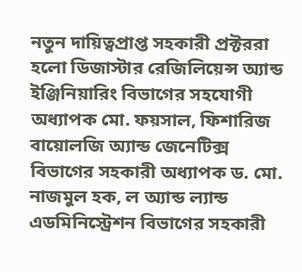নতুন দায়িত্বপ্রাপ্ত সহকারী প্রক্টররা হলো ডিজাস্টার রেজিলিয়েন্স অ্যান্ড ইঞ্জিনিয়ারিং বিভাগের সহযোগী অধ্যাপক মো. ফয়সাল, ফিশারিজ বায়োলজি অ্যান্ড জেনেটিক্স বিভাগের সহকারী অধ্যাপক ড. মো. নাজমুল হক, ল অ্যান্ড ল্যান্ড এডমিনিস্ট্রেশন বিভাগের সহকারী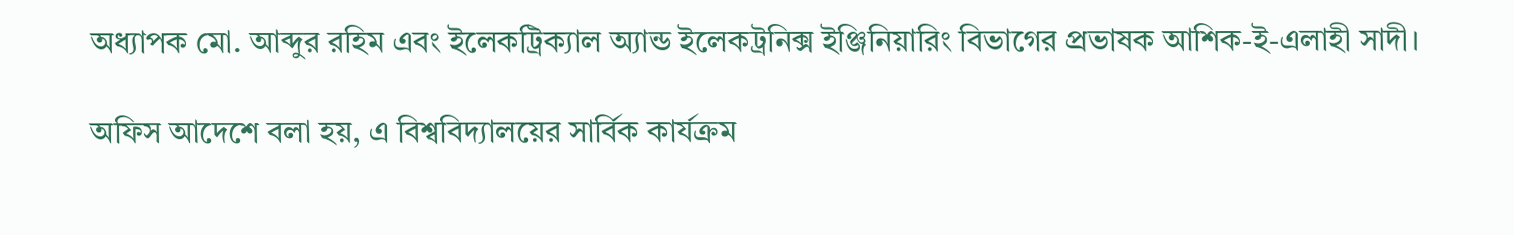অধ্যাপক মো. আব্দুর রহিম এবং ইলেকট্রিক্যাল অ্যান্ড ইলেকট্রনিক্স ইঞ্জিনিয়ারিং বিভাগের প্রভাষক আশিক-ই-এলাহী সাদী।

অফিস আদেশে বলা হয়, এ বিশ্ববিদ্যালয়ের সার্বিক কার্যক্রম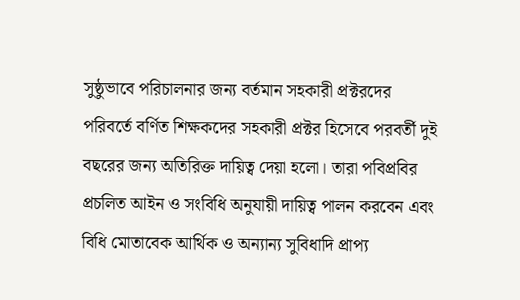সুষ্ঠুভাবে পরিচালনার জন্য বর্তমান সহকারী প্রক্টরদের পরিবর্তে বর্ণিত শিক্ষকদের সহকারী প্রক্টর হিসেবে পরবর্তী দুই বছরের জন্য অতিরিক্ত দায়িত্ব দেয়া হলো। তারা পবিপ্রবির প্রচলিত আইন ও সংবিধি অনুযায়ী দায়িত্ব পালন করবেন এবং বিধি মোতাবেক আর্থিক ও অন্যান্য সুবিধাদি প্রাপ্য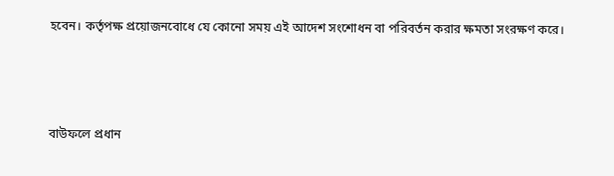হবেন। কর্তৃপক্ষ প্রয়োজনবোধে যে কোনো সময় এই আদেশ সংশোধন বা পরিবর্তন করার ক্ষমতা সংরক্ষণ করে।




বাউফলে প্রধান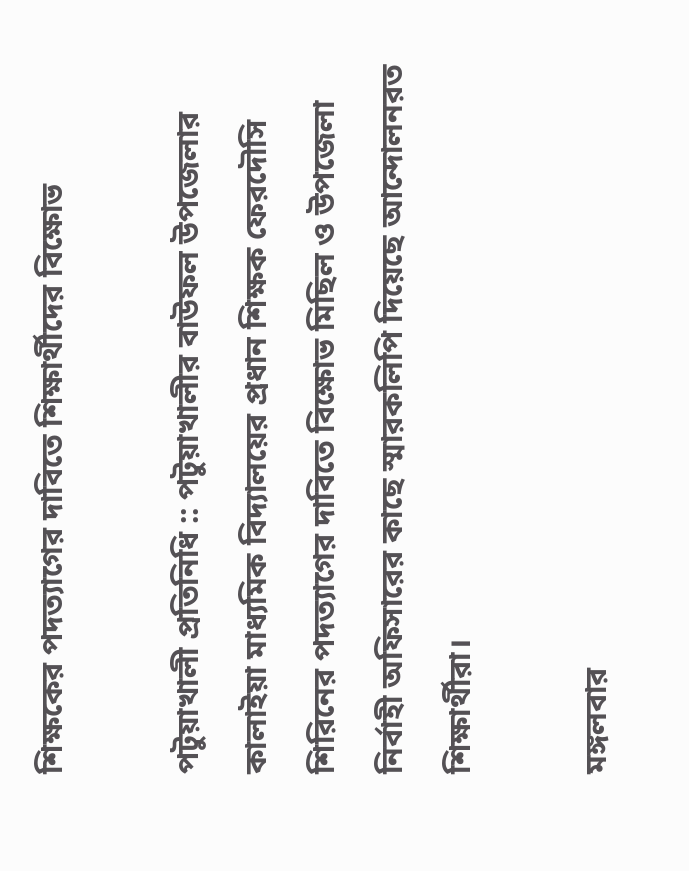শিক্ষকের পদত্যাগের দাবিতে শিক্ষার্থীদের বিক্ষোভ

পটুয়াখালী প্রতিনিধি :: পটুয়াখালীর বাউফল উপজেলার কালাইয়া মাধ্যমিক বিদ্যালয়ের প্রধান শিক্ষক ফেরদৌসি শিরিনের পদত্যাগের দাবিতে বিক্ষোভ মিছিল ও উপজেলা নির্বাহী অফিসারের কাছে স্মারকলিপি দিয়েছে আন্দোলনরত শিক্ষার্থীরা।

মঙ্গলবার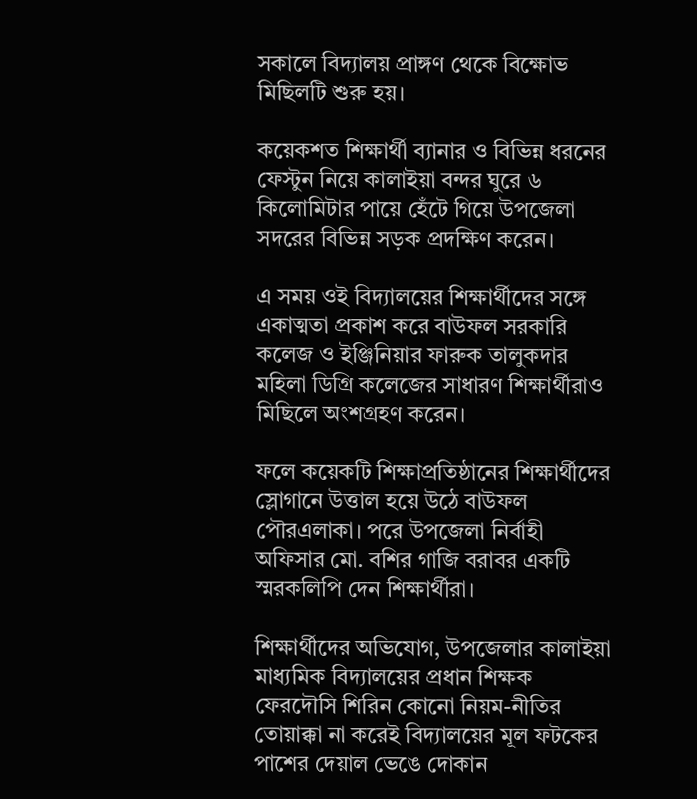সকালে বিদ্যালয় প্রাঙ্গণ থেকে বিক্ষোভ মিছিলটি শুরু হয়।

কয়েকশত শিক্ষার্থী ব্যানার ও বিভিন্ন ধরনের ফেস্টুন নিয়ে কালাইয়া বন্দর ঘুরে ৬ কিলোমিটার পায়ে হেঁটে গিয়ে উপজেলা সদরের বিভিন্ন সড়ক প্রদক্ষিণ করেন।

এ সময় ওই বিদ্যালয়ের শিক্ষার্থীদের সঙ্গে একাত্মতা প্রকাশ করে বাউফল সরকারি কলেজ ও ইঞ্জিনিয়ার ফারুক তালুকদার মহিলা ডিগ্রি কলেজের সাধারণ শিক্ষার্থীরাও মিছিলে অংশগ্রহণ করেন।

ফলে কয়েকটি শিক্ষাপ্রতিষ্ঠানের শিক্ষার্থীদের স্লোগানে উত্তাল হয়ে উঠে বাউফল পৌরএলাকা। পরে উপজেলা নির্বাহী অফিসার মো. বশির গাজি বরাবর একটি স্মরকলিপি দেন শিক্ষার্থীরা।

শিক্ষার্থীদের অভিযোগ, উপজেলার কালাইয়া মাধ্যমিক বিদ্যালয়ের প্রধান শিক্ষক ফেরদৌসি শিরিন কোনো নিয়ম-নীতির তোয়াক্কা না করেই বিদ্যালয়ের মূল ফটকের পাশের দেয়াল ভেঙে দোকান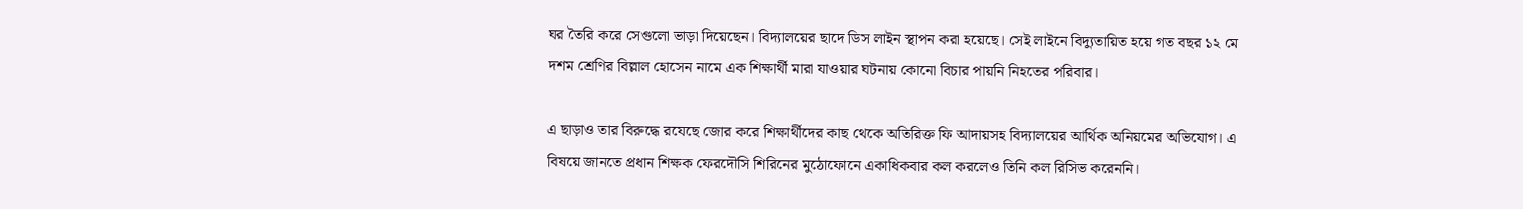ঘর তৈরি করে সেগুলো ভাড়া দিয়েছেন। বিদ্যালয়ের ছাদে ডিস লাইন স্থাপন করা হয়েছে। সেই লাইনে বিদ্যুতায়িত হয়ে গত বছর ১২ মে দশম শ্রেণির বিল্লাল হোসেন নামে এক শিক্ষার্থী মারা যাওয়ার ঘটনায় কোনো বিচার পায়নি নিহতের পরিবার।

এ ছাড়াও তার বিরুদ্ধে রযেছে জোর করে শিক্ষার্থীদের কাছ থেকে অতিরিক্ত ফি আদায়সহ বিদ্যালয়ের আর্থিক অনিয়মের অভিযোগ। এ বিষয়ে জানতে প্রধান শিক্ষক ফেরদৌসি শিরিনের মুঠোফোনে একাধিকবার কল করলেও তিনি কল রিসিভ করেননি।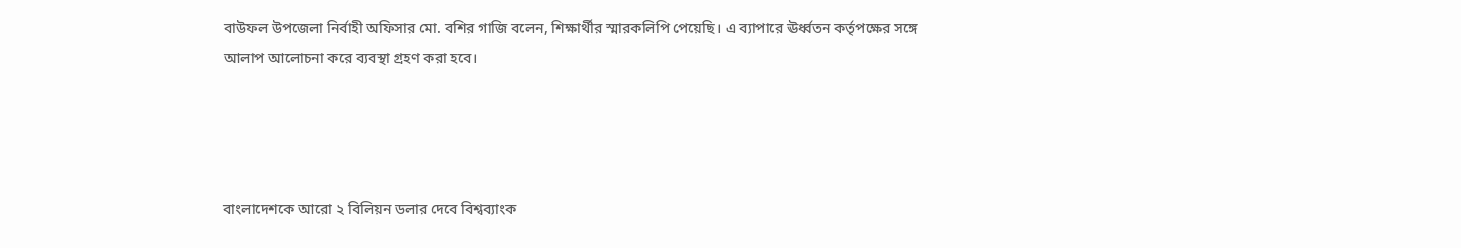বাউফল উপজেলা নির্বাহী অফিসার মো. বশির গাজি বলেন, শিক্ষার্থীর স্মারকলিপি পেয়েছি। এ ব্যাপারে ঊর্ধ্বতন কর্তৃপক্ষের সঙ্গে আলাপ আলোচনা করে ব্যবস্থা গ্রহণ করা হবে।




বাংলাদেশকে আরো ২ বিলিয়ন ডলার দেবে বিশ্বব্যাংক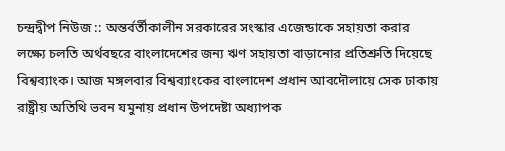চন্দ্রদ্বীপ নিউজ :: অন্তর্বর্তীকালীন সরকারের সংস্কার এজেন্ডাকে সহায়তা করার লক্ষ্যে চলতি অর্থবছরে বাংলাদেশের জন্য ঋণ সহায়তা বাড়ানোর প্রতিশ্রুতি দিয়েছে বিশ্বব্যাংক। আজ মঙ্গলবার বিশ্বব্যাংকের বাংলাদেশ প্রধান আবদৌলায়ে সেক ঢাকায় রাষ্ট্রীয় অতিথি ভবন যমুনায় প্রধান উপদেষ্টা অধ্যাপক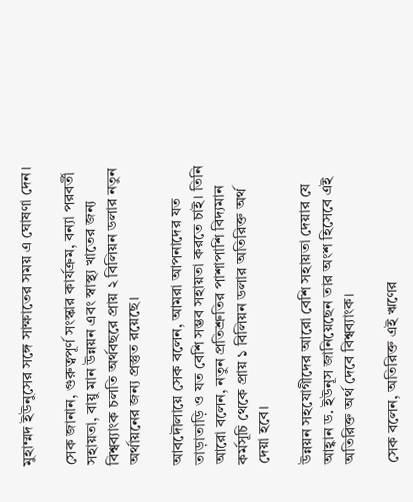মুহাম্মদ ইউনুসের সঙ্গে সাক্ষাতের সময় এ ঘোষণা দেন।

সেক জানান, গুরুত্বপূর্ণ সংস্কার কার্যক্রম, বন্যা পরবর্তী সহায়তা, বায়ু মান উন্নয়ন এবং স্বাস্থ্য খাতের জন্য বিশ্বব্যাংক চলতি অর্থবছরে প্রায় ২ বিলিয়ন ডলার নতুন অর্থায়নের জন্য প্রস্তুত রয়েছে।

আবদৌলায়ে সেক বলেন, আমরা আপনাদের যত তাড়াতাড়ি ও যত বেশি সম্ভব সহায়তা করতে চাই। তিনি আরো বলেন, নতুন প্রতিশ্রুতির পাশাপাশি বিদ্যমান কর্মসূচি থেকে প্রায় ১ বিলিয়ন ডলার অতিরিক্ত অর্থ দেয়া হবে।

উন্নয়ন সহযোগীদের আরো বেশি সহায়তা দেয়ার যে আহ্বান ড. ইউনূস জানিয়েছেন তার অংশ হিসেবে এই অতিরিক্ত অর্থ দেবে বিশ্বব্যাংক।

সেক বলেন, অতিরিক্ত এই ঋণের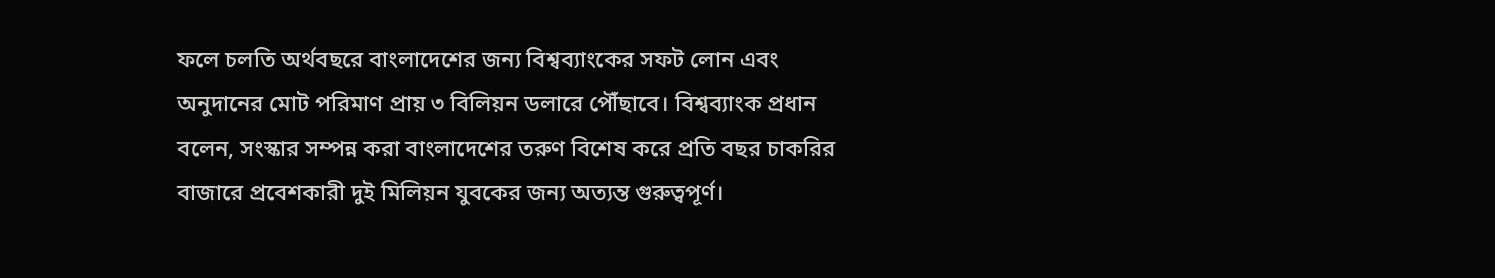ফলে চলতি অর্থবছরে বাংলাদেশের জন্য বিশ্বব্যাংকের সফট লোন এবং অনুদানের মোট পরিমাণ প্রায় ৩ বিলিয়ন ডলারে পৌঁছাবে। বিশ্বব্যাংক প্রধান বলেন, সংস্কার সম্পন্ন করা বাংলাদেশের তরুণ বিশেষ করে প্রতি বছর চাকরির বাজারে প্রবেশকারী দুই মিলিয়ন যুবকের জন্য অত্যন্ত গুরুত্বপূর্ণ।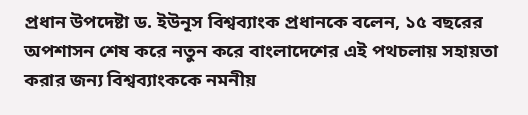প্রধান উপদেষ্টা ড. ইউনূস বিশ্বব্যাংক প্রধানকে বলেন, ১৫ বছরের অপশাসন শেষ করে নতুন করে বাংলাদেশের এই পথচলায় সহায়তা করার জন্য বিশ্বব্যাংককে নমনীয়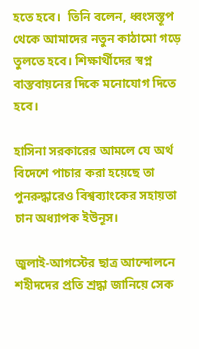হতে হবে।  তিনি বলেন, ধ্বংসস্তূপ থেকে আমাদের নতুন কাঠামো গড়ে তুলতে হবে। শিক্ষার্থীদের স্বপ্ন বাস্তবায়নের দিকে মনোযোগ দিতে হবে।

হাসিনা সরকারের আমলে যে অর্থ বিদেশে পাচার করা হয়েছে তা পুনরুদ্ধারেও বিশ্বব্যাংকের সহায়তা চান অধ্যাপক ইউনূস।

জুলাই-আগস্টের ছাত্র আন্দোলনে শহীদদের প্রতি শ্রদ্ধা জানিয়ে সেক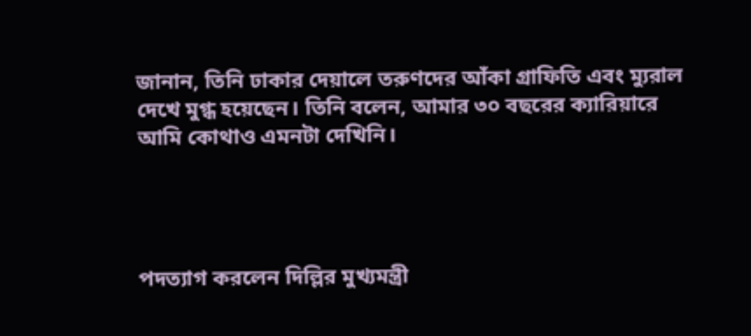জানান, তিনি ঢাকার দেয়ালে তরুণদের আঁকা গ্রাফিতি এবং ম্যুরাল দেখে মুগ্ধ হয়েছেন। তিনি বলেন, আমার ৩০ বছরের ক্যারিয়ারে আমি কোথাও এমনটা দেখিনি।




পদত্যাগ করলেন দিল্লির মুখ্যমন্ত্রী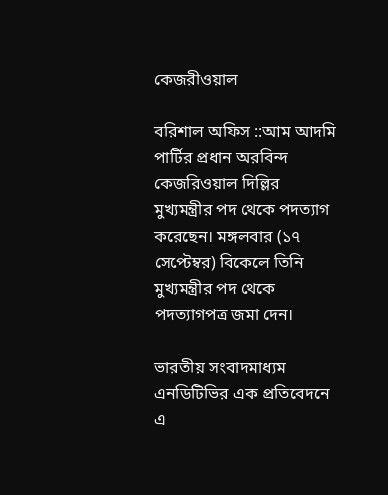কেজরীওয়াল

বরিশাল অফিস ::আম আদমি পার্টির প্রধান অরবিন্দ কেজরিওয়াল দিল্লির মুখ্যমন্ত্রীর পদ থেকে পদত্যাগ করেছেন। মঙ্গলবার (১৭ সেপ্টেম্বর) বিকেলে তিনি মুখ্যমন্ত্রীর পদ থেকে পদত্যাগপত্র জমা দেন।

ভারতীয় সংবাদমাধ্যম এনডিটিভির এক প্রতিবেদনে এ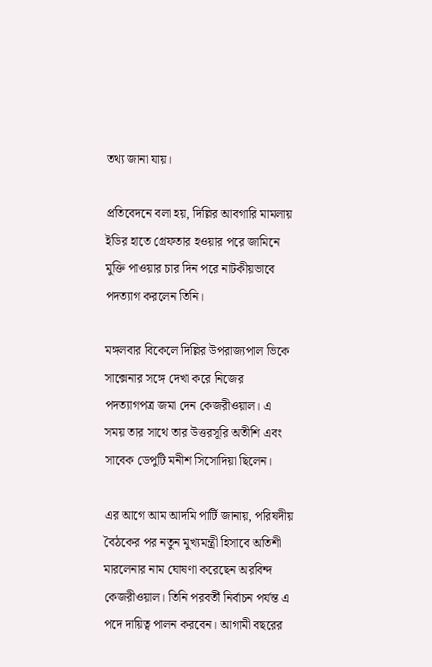তথ্য জানা যায়।

প্রতিবেদনে বলা হয়, দিল্লির আবগারি মামলায় ইডির হাতে গ্রেফতার হওয়ার পরে জামিনে মুক্তি পাওয়ার চার দিন পরে নাটকীয়ভাবে পদত্যাগ করলেন তিনি।

মঙ্গলবার বিকেলে দিল্লির উপরাজ্যপাল ভিকে সাক্সেনার সঙ্গে দেখা করে নিজের পদত্যাগপত্র জমা দেন কেজরীওয়াল। এ সময় তার সাথে তার উত্তরসূরি অতীশি এবং সাবেক ডেপুটি মনীশ সিসোদিয়া ছিলেন।

এর আগে আম আদমি পার্টি জানায়, পরিষদীয় বৈঠকের পর নতুন মুখ্যমন্ত্রী হিসাবে অতিশী মারলেনার নাম ঘোষণা করেছেন অরবিন্দ কেজরীওয়াল। তিনি পরবর্তী নির্বাচন পর্যন্ত এ পদে দায়িত্ব পালন করবেন। আগামী বছরের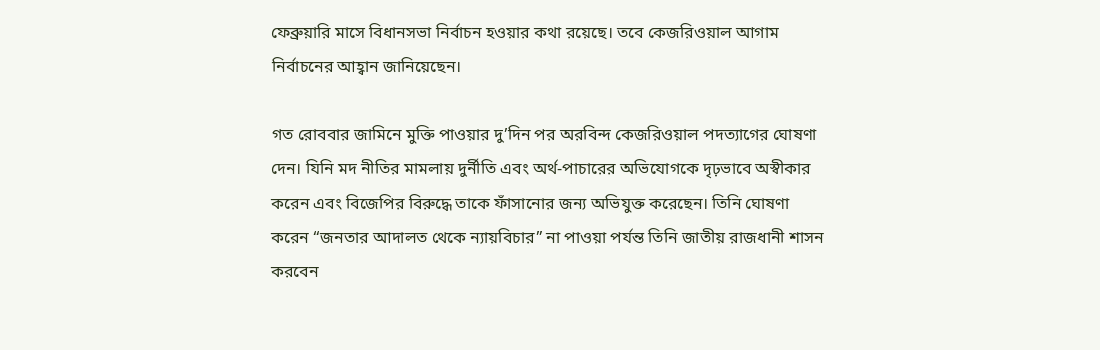ফেব্রুয়ারি মাসে বিধানসভা নির্বাচন হওয়ার কথা রয়েছে। তবে কেজরিওয়াল আগাম নির্বাচনের আহ্বান জানিয়েছেন।

গত রোববার জামিনে মুক্তি পাওয়ার দু’দিন পর অরবিন্দ কেজরিওয়াল পদত্যাগের ঘোষণা দেন। যিনি মদ নীতির মামলায় দুর্নীতি এবং অর্থ-পাচারের অভিযোগকে দৃঢ়ভাবে অস্বীকার করেন এবং বিজেপির বিরুদ্ধে তাকে ফাঁসানোর জন্য অভিযুক্ত করেছেন। তিনি ঘোষণা করেন “জনতার আদালত থেকে ন্যায়বিচার” না পাওয়া পর্যন্ত তিনি জাতীয় রাজধানী শাসন করবেন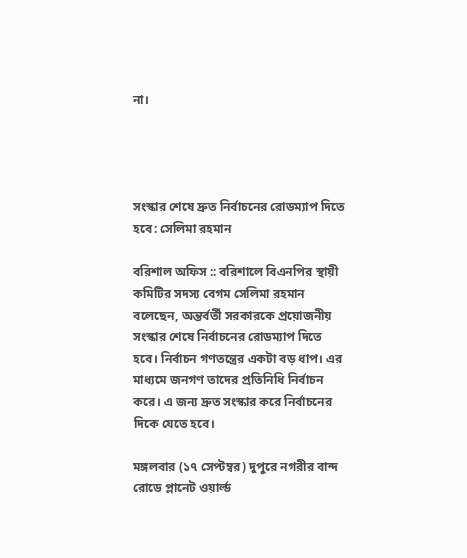না।




সংস্কার শেষে দ্রুত নির্বাচনের রোডম্যাপ দিতে হবে: সেলিমা রহমান

বরিশাল অফিস :: বরিশালে বিএনপির স্থায়ী কমিটির সদস্য বেগম সেলিমা রহমান বলেছেন, অন্তর্বর্তী সরকারকে প্রয়োজনীয় সংস্কার শেষে নির্বাচনের রোডম্যাপ দিতে হবে। নির্বাচন গণতন্ত্রের একটা বড় ধাপ। এর মাধ্যমে জনগণ তাদের প্রতিনিধি নির্বাচন করে। এ জন্য দ্রুত সংস্কার করে নির্বাচনের দিকে যেতে হবে।

মঙ্গলবার (১৭ সেপ্টম্বর) দুপুরে নগরীর বান্দ রোডে প্লানেট ওয়ার্ল্ড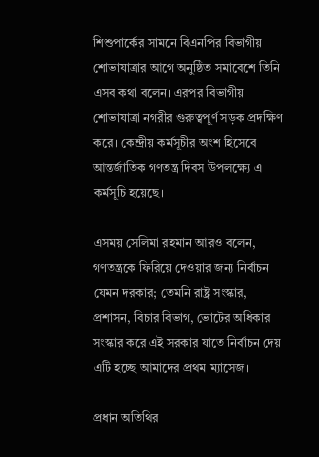শিশুপার্কের সামনে বিএনপির বিভাগীয় শোভাযাত্রার আগে অনুষ্ঠিত সমাবেশে তিনি এসব কথা বলেন। এরপর বিভাগীয় শোভাযাত্রা নগরীর গুরুত্বপূর্ণ সড়ক প্রদক্ষিণ করে। কেন্দ্রীয় কর্মসূচীর অংশ হিসেবে আন্তর্জাতিক গণতন্ত্র দিবস উপলক্ষ্যে এ কর্মসূচি হয়েছে।

এসময় সেলিমা রহমান আরও বলেন, গণতন্ত্রকে ফিরিয়ে দেওয়ার জন্য নির্বাচন যেমন দরকার; তেমনি রাষ্ট্র সংস্কার, প্রশাসন, বিচার বিভাগ, ভোটের অধিকার সংস্কার করে এই সরকার যাতে নির্বাচন দেয় এটি হচ্ছে আমাদের প্রথম ম্যাসেজ।

প্রধান অতিথির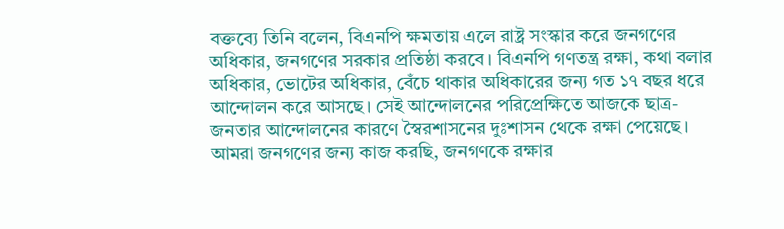বক্তব্যে তিনি বলেন, বিএনপি ক্ষমতায় এলে রাষ্ট্র সংস্কার করে জনগণের অধিকার, জনগণের সরকার প্রতিষ্ঠা করবে। বিএনপি গণতন্ত্র রক্ষা, কথা বলার অধিকার, ভোটের অধিকার, বেঁচে থাকার অধিকারের জন্য গত ১৭ বছর ধরে আন্দোলন করে আসছে। সেই আন্দোলনের পরিপ্রেক্ষিতে আজকে ছাত্র-জনতার আন্দোলনের কারণে স্বৈরশাসনের দুঃশাসন থেকে রক্ষা পেয়েছে। আমরা জনগণের জন্য কাজ করছি, জনগণকে রক্ষার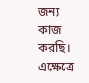জন্য কাজ করছি। এক্ষেত্রে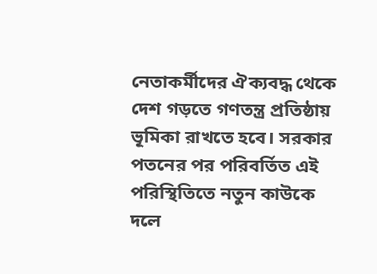নেতাকর্মীদের ঐক্যবদ্ধ থেকে দেশ গড়তে গণতন্ত্র প্রতিষ্ঠায় ভূমিকা রাখতে হবে। সরকার পতনের পর পরিবর্তিত এই পরিস্থিতিতে নতুন কাউকে দলে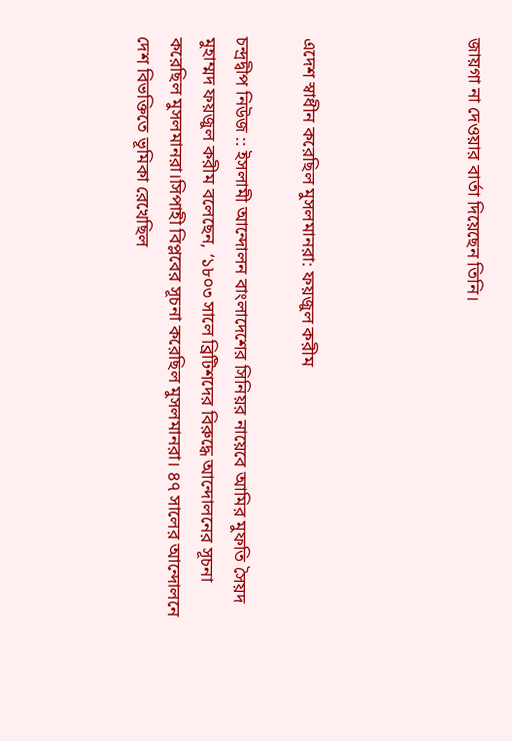জায়গা না দেওয়ার বার্তা দিয়েছেন তিনি।




এদেশ স্বাধীন করেছিল মুসলমানরা: ফয়জুল করীম

চন্দ্রদ্বীপ নিউজ :: ইসলামী আন্দোলন বাংলাদেশের সিনিয়র নায়েবে আমির মুফতি সৈয়দ মুহাম্মদ ফয়জুল করীম বলেছেন, ‘১৮০৩ সালে ব্রিটিশদের বিরুদ্ধে আন্দোলনের সূচনা করেছিল মুসলমানরা।সিপাহী বিপ্লবের সূচনা করেছিল মুসলমানরা। ৪৭ সালের আন্দোলনে দেশ বিভক্তিতে ভূমিকা রেখেছিল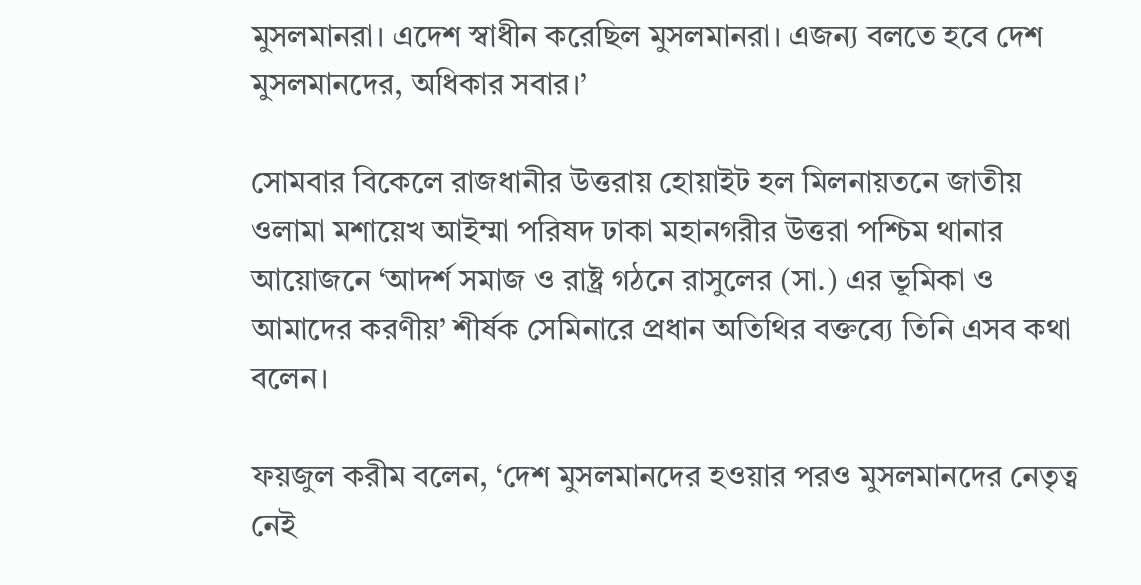মুসলমানরা। এদেশ স্বাধীন করেছিল মুসলমানরা। এজন্য বলতে হবে দেশ মুসলমানদের, অধিকার সবার।’

সোমবার বিকেলে রাজধানীর উত্তরায় হোয়াইট হল মিলনায়তনে জাতীয় ওলামা মশায়েখ আইম্মা পরিষদ ঢাকা মহানগরীর উত্তরা পশ্চিম থানার আয়োজনে ‘আদর্শ সমাজ ও রাষ্ট্র গঠনে রাসুলের (সা.) এর ভূমিকা ও আমাদের করণীয়’ শীর্ষক সেমিনারে প্রধান অতিথির বক্তব্যে তিনি এসব কথা বলেন।

ফয়জুল করীম বলেন, ‘দেশ মুসলমানদের হওয়ার পরও মুসলমানদের নেতৃত্ব নেই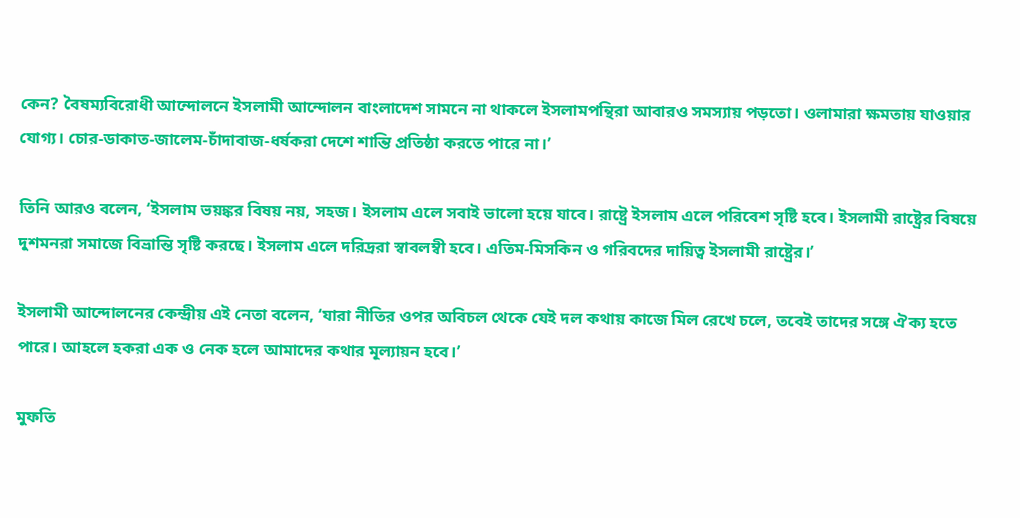কেন? বৈষম্যবিরোধী আন্দোলনে ইসলামী আন্দোলন বাংলাদেশ সামনে না থাকলে ইসলামপন্থিরা আবারও সমস্যায় পড়তো। ওলামারা ক্ষমতায় যাওয়ার যোগ্য। চোর-ডাকাত-জালেম-চাঁদাবাজ-ধর্ষকরা দেশে শান্তি প্রতিষ্ঠা করতে পারে না।’

তিনি আরও বলেন, ‘ইসলাম ভয়ঙ্কর বিষয় নয়, সহজ। ইসলাম এলে সবাই ভালো হয়ে যাবে। রাষ্ট্রে ইসলাম এলে পরিবেশ সৃষ্টি হবে। ইসলামী রাষ্ট্রের বিষয়ে দুশমনরা সমাজে বিভ্রান্তি সৃষ্টি করছে। ইসলাম এলে দরিদ্ররা স্বাবলম্বী হবে। এতিম-মিসকিন ও গরিবদের দায়িত্ব ইসলামী রাষ্ট্রের।’

ইসলামী আন্দোলনের কেন্দ্রীয় এই নেতা বলেন, ‘যারা নীতির ওপর অবিচল থেকে যেই দল কথায় কাজে মিল রেখে চলে, তবেই তাদের সঙ্গে ঐক্য হতে পারে। আহলে হকরা এক ও নেক হলে আমাদের কথার মূল্যায়ন হবে।’

মুফতি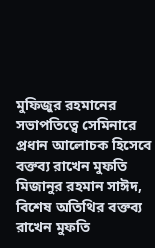মুফিজুর রহমানের সভাপতিত্বে সেমিনারে প্রধান আলোচক হিসেবে বক্তব্য রাখেন মুফতি মিজানুর রহমান সাঈদ, বিশেষ অতিথির বক্তব্য রাখেন মুফতি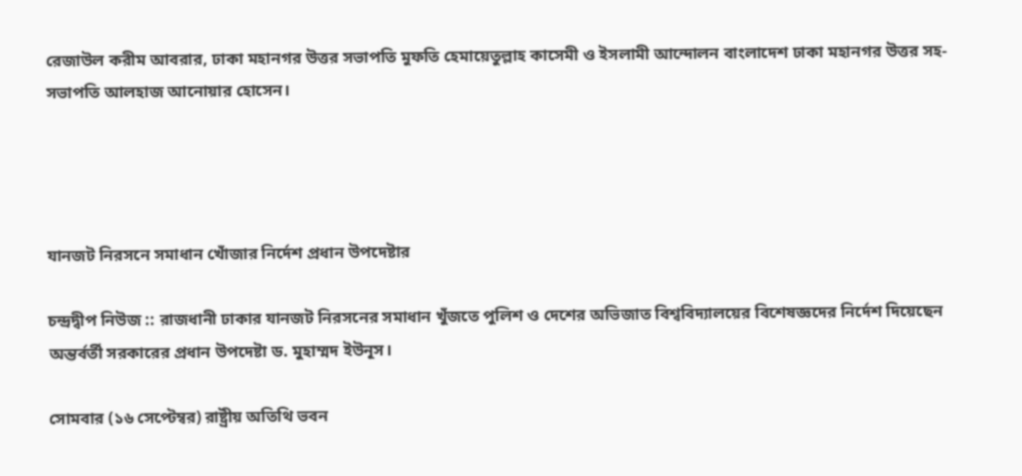রেজাউল করীম আবরার, ঢাকা মহানগর উত্তর সভাপতি মুফতি হেমায়েতুল্লাহ কাসেমী ও ইসলামী আন্দোলন বাংলাদেশ ঢাকা মহানগর উত্তর সহ-সভাপতি আলহাজ আনোয়ার হোসেন।




যানজট নিরসনে সমাধান খোঁজার নির্দেশ প্রধান উপদেষ্টার

চন্দ্রদ্বীপ নিউজ :: রাজধানী ঢাকার যানজট নিরসনের সমাধান খুঁজতে পুলিশ ও দেশের অভিজাত বিশ্ববিদ্যালয়ের বিশেষজ্ঞদের নির্দেশ দিয়েছেন অন্তর্বর্তী সরকারের প্রধান উপদেষ্টা ড. মুহাম্মদ ইউনূস।

সোমবার (১৬ সেপ্টেম্বর) রাষ্ট্রীয় অতিথি ভবন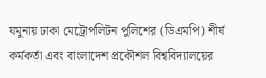যমুনায় ঢাকা মেট্রোপলিটন পুলিশের (ডিএমপি) শীর্ষ কর্মকর্তা এবং বাংলাদেশ প্রকৌশল বিশ্ববিদ্যালয়ের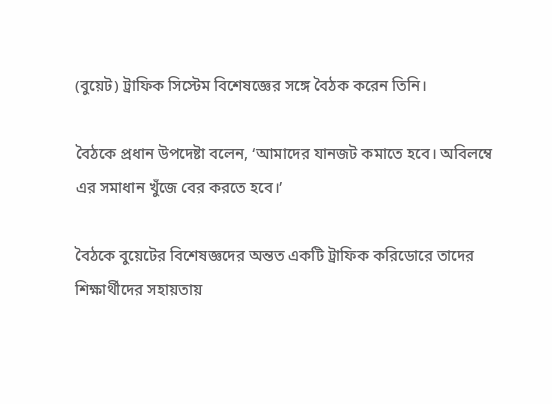(বুয়েট) ট্রাফিক সিস্টেম বিশেষজ্ঞের সঙ্গে বৈঠক করেন তিনি।

বৈঠকে প্রধান উপদেষ্টা বলেন, ‘আমাদের যানজট কমাতে হবে। অবিলম্বে এর সমাধান খুঁজে বের করতে হবে।’

বৈঠকে বুয়েটের বিশেষজ্ঞদের অন্তত একটি ট্রাফিক করিডোরে তাদের শিক্ষার্থীদের সহায়তায়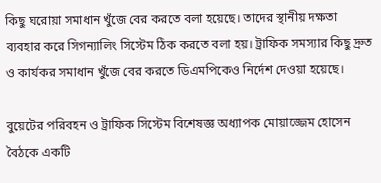কিছু ঘরোয়া সমাধান খুঁজে বের করতে বলা হয়েছে। তাদের স্থানীয় দক্ষতা ব্যবহার করে সিগন্যালিং সিস্টেম ঠিক করতে বলা হয়। ট্রাফিক সমস্যার কিছু দ্রুত ও কার্যকর সমাধান খুঁজে বের করতে ডিএমপিকেও নির্দেশ দেওয়া হয়েছে।

বুয়েটের পরিবহন ও ট্রাফিক সিস্টেম বিশেষজ্ঞ অধ্যাপক মোয়াজ্জেম হোসেন বৈঠকে একটি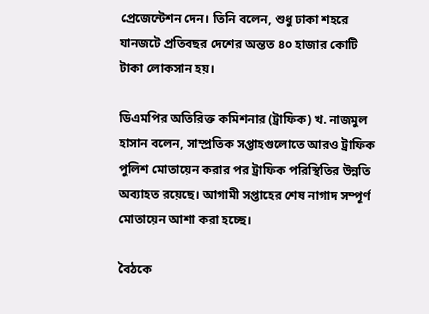প্রেজেন্টেশন দেন। তিনি বলেন, শুধু ঢাকা শহরে যানজটে প্রতিবছর দেশের অন্তত ৪০ হাজার কোটি টাকা লোকসান হয়।

ডিএমপির অতিরিক্ত কমিশনার (ট্রাফিক) খ. নাজমুল হাসান বলেন, সাম্প্রতিক সপ্তাহগুলোতে আরও ট্রাফিক পুলিশ মোতায়েন করার পর ট্রাফিক পরিস্থিতির উন্নতি অব্যাহত রয়েছে। আগামী সপ্তাহের শেষ নাগাদ সম্পূর্ণ মোতায়েন আশা করা হচ্ছে।

বৈঠকে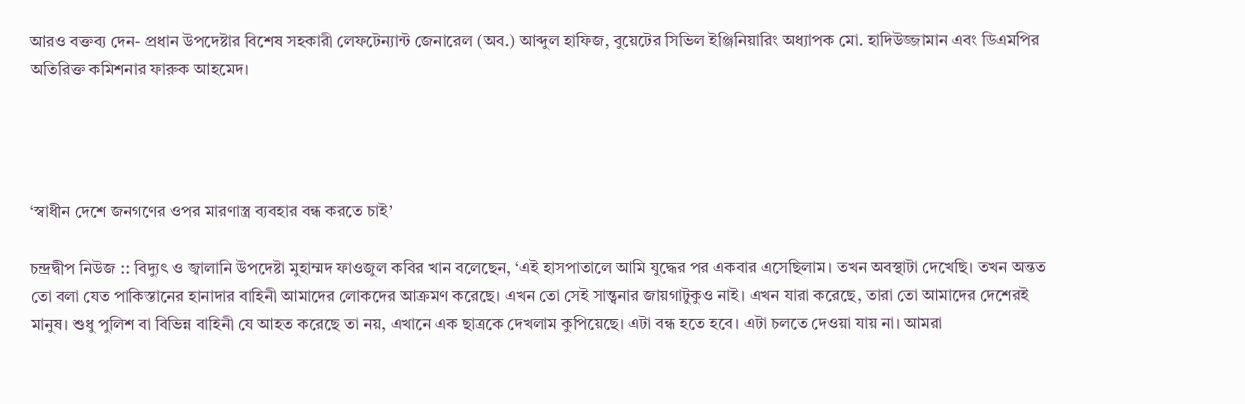আরও বক্তব্য দেন- প্রধান উপদেষ্টার বিশেষ সহকারী লেফটেন্যান্ট জেনারেল (অব.) আব্দুল হাফিজ, বুয়েটের সিভিল ইঞ্জিনিয়ারিং অধ্যাপক মো. হাদিউজ্জামান এবং ডিএমপির অতিরিক্ত কমিশনার ফারুক আহমেদ।




‘স্বাধীন দেশে জনগণের ওপর মারণাস্ত্র ব্যবহার বন্ধ করতে চাই’

চন্দ্রদ্বীপ নিউজ :: বিদ্যুৎ ও জ্বালানি উপদেষ্টা মুহাম্মদ ফাওজুল কবির খান বলেছেন, ‘এই হাসপাতালে আমি যুদ্ধের পর একবার এসেছিলাম। তখন অবস্থাটা দেখেছি। তখন অন্তত তো বলা যেত পাকিস্তানের হানাদার বাহিনী আমাদের লোকদের আক্রমণ করেছে। এখন তো সেই সান্ত্বনার জায়গাটুকুও নাই। এখন যারা করেছে, তারা তো আমাদের দেশেরই মানুষ। শুধু পুলিশ বা বিভিন্ন বাহিনী যে আহত করেছে তা নয়, এখানে এক ছাত্রকে দেখলাম কুপিয়েছে। এটা বন্ধ হতে হবে। এটা চলতে দেওয়া যায় না। আমরা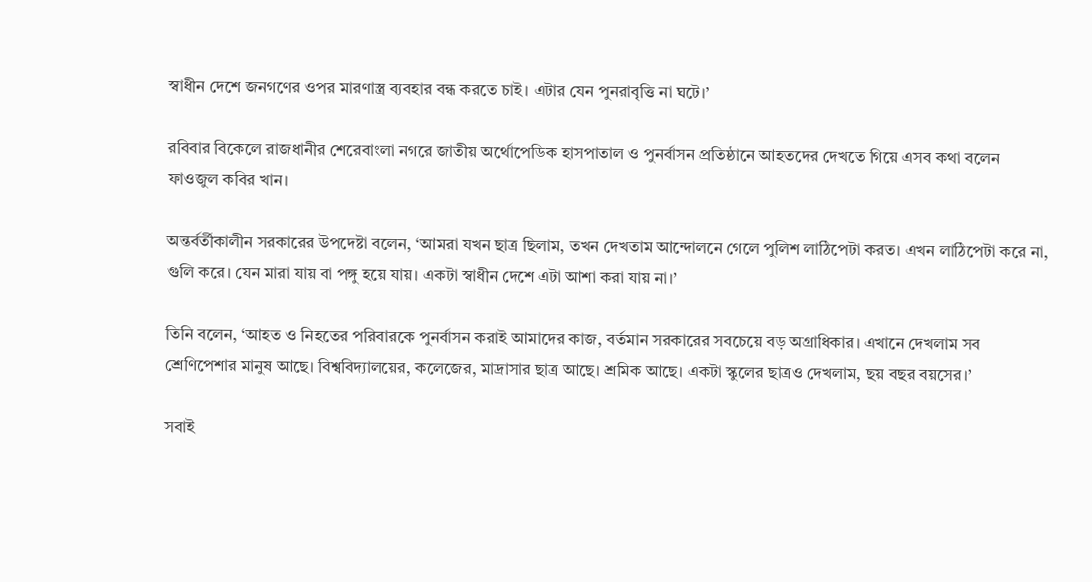স্বাধীন দেশে জনগণের ওপর মারণাস্ত্র ব্যবহার বন্ধ করতে চাই। এটার যেন পুনরাবৃত্তি না ঘটে।’

রবিবার বিকেলে রাজধানীর শেরেবাংলা নগরে জাতীয় অর্থোপেডিক হাসপাতাল ও পুনর্বাসন প্রতিষ্ঠানে আহতদের দেখতে গিয়ে এসব কথা বলেন ফাওজুল কবির খান।

অন্তর্বর্তীকালীন সরকারের উপদেষ্টা বলেন, ‘আমরা যখন ছাত্র ছিলাম, তখন দেখতাম আন্দোলনে গেলে পুলিশ লাঠিপেটা করত। এখন লাঠিপেটা করে না, গুলি করে। যেন মারা যায় বা পঙ্গু হয়ে যায়। একটা স্বাধীন দেশে এটা আশা করা যায় না।’

তিনি বলেন, ‘আহত ও নিহতের পরিবারকে পুনর্বাসন করাই আমাদের কাজ, বর্তমান সরকারের সবচেয়ে বড় অগ্রাধিকার। এখানে দেখলাম সব শ্রেণিপেশার মানুষ আছে। বিশ্ববিদ্যালয়ের, কলেজের, মাদ্রাসার ছাত্র আছে। শ্রমিক আছে। একটা স্কুলের ছাত্রও দেখলাম, ছয় বছর বয়সের।’

সবাই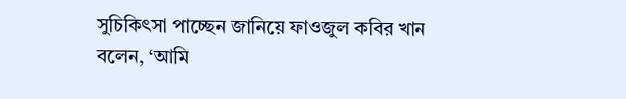সুচিকিৎসা পাচ্ছেন জানিয়ে ফাওজুল কবির খান বলেন, ‘আমি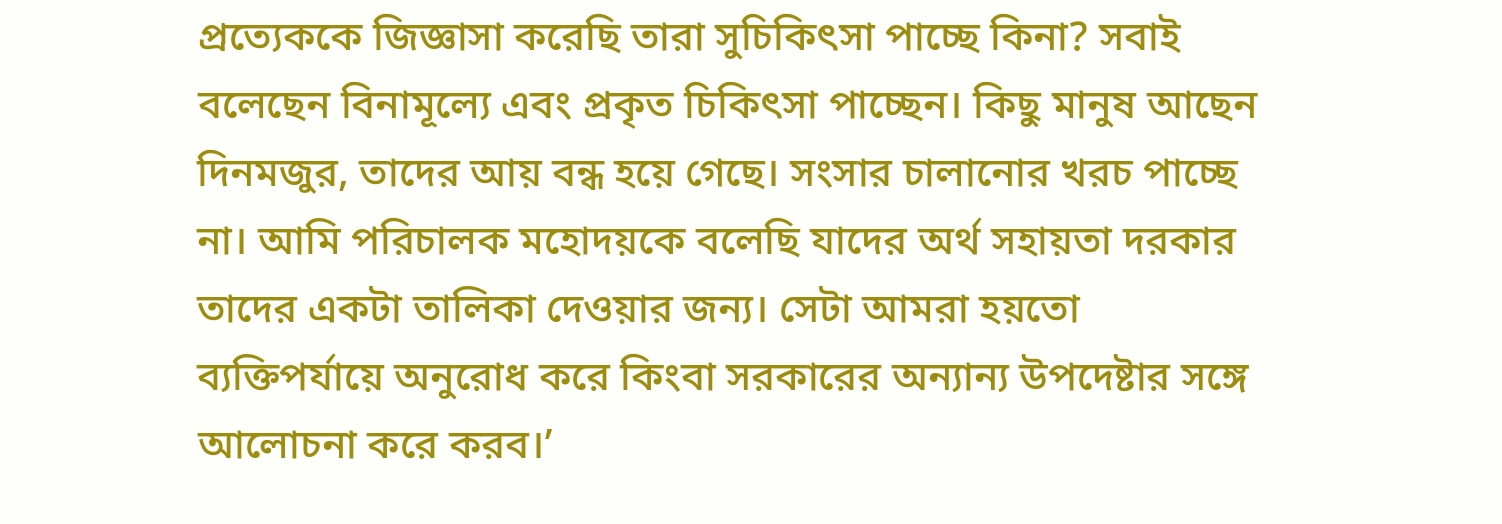প্রত্যেককে জিজ্ঞাসা করেছি তারা সুচিকিৎসা পাচ্ছে কিনা? সবাই বলেছেন বিনামূল্যে এবং প্রকৃত চিকিৎসা পাচ্ছেন। কিছু মানুষ আছেন দিনমজুর, তাদের আয় বন্ধ হয়ে গেছে। সংসার চালানোর খরচ পাচ্ছে না। আমি পরিচালক মহোদয়কে বলেছি যাদের অর্থ সহায়তা দরকার তাদের একটা তালিকা দেওয়ার জন্য। সেটা আমরা হয়তো ব্যক্তিপর্যায়ে অনুরোধ করে কিংবা সরকারের অন্যান্য উপদেষ্টার সঙ্গে আলোচনা করে করব।’